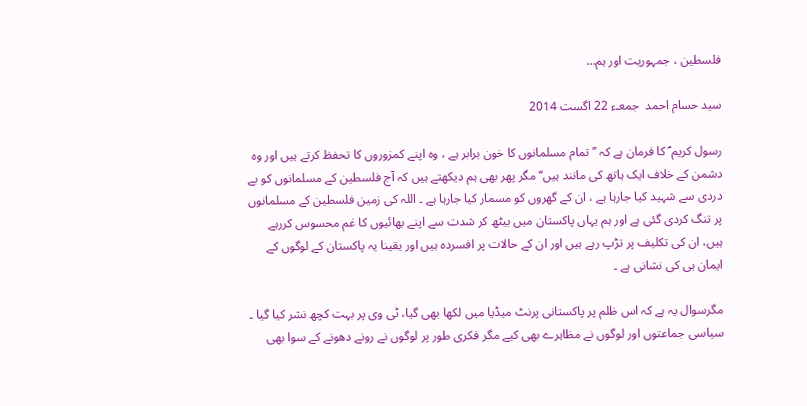فلسطین ، جمہوریت اور ہم…

سید حسام احمد  جمعـء 22 اگست 2014

رسول کریم ؐ کا فرمان ہے کہ ’’تمام مسلمانوں کا خون برابر ہے ، وہ اپنے کمزوروں کا تحفظ کرتے ہیں اور وہ دشمن کے خلاف ایک ہاتھ کی مانند ہیں‘‘ مگر پھر بھی ہم دیکھتے ہیں کہ آج فلسطین کے مسلمانوں کو بے دردی سے شہید کیا جارہا ہے ، ان کے گھروں کو مسمار کیا جارہا ہے ۔ اللہ کی زمین فلسطین کے مسلمانوں پر تنگ کردی گئی ہے اور ہم یہاں پاکستان میں بیٹھ کر شدت سے اپنے بھائیوں کا غم محسوس کررہے ہیں، ان کی تکلیف پر تڑپ رہے ہیں اور ان کے حالات پر افسردہ ہیں اور یقینا یہ پاکستان کے لوگوں کے ایمان ہی کی نشانی ہے ۔

مگرسوال یہ ہے کہ اس ظلم پر پاکستانی پرنٹ میڈیا میں لکھا بھی گیا، ٹی وی پر بہت کچھ نشر کیا گیا ۔ سیاسی جماعتوں اور لوگوں نے مظاہرے بھی کیے مگر فکری طور پر لوگوں نے رونے دھونے کے سوا بھی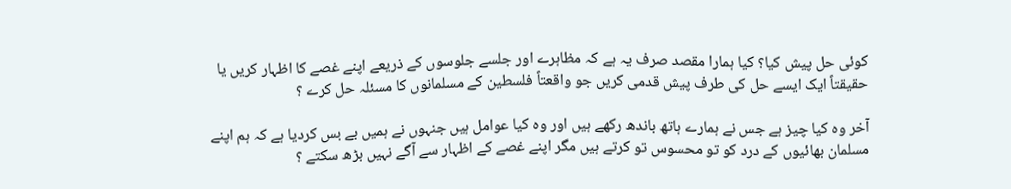کوئی حل پیش کیا؟ کیا ہمارا مقصد صرف یہ ہے کہ مظاہرے اور جلسے جلوسوں کے ذریعے اپنے غصے کا اظہار کریں یا حقیقتاً ایک ایسے حل کی طرف پیش قدمی کریں جو واقعتاً فلسطین کے مسلمانوں کا مسئلہ حل کرے ؟

آخر وہ کیا چیز ہے جس نے ہمارے ہاتھ باندھ رکھے ہیں اور وہ کیا عوامل ہیں جنہوں نے ہمیں بے بس کردیا ہے کہ ہم اپنے مسلمان بھائیوں کے درد کو تو محسوس تو کرتے ہیں مگر اپنے غصے کے اظہار سے آگے نہیں بڑھ سکتے ؟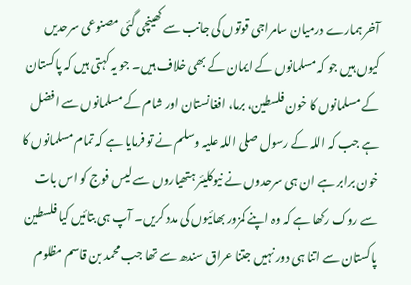آخر ہمارے درمیان سامراجی قوتوں کی جانب سے کھینچی گئی مصنوعی سرحدیں کیوں ہیں جو کہ مسلمانوں کے ایمان کے بھی خلاف ہیں۔ جو یہ کہتی ہیں کہ پاکستان کے مسلمانوں کا خون فلسطین، برما، افغانستان اور شام کے مسلمانوں سے افضل ہے جب کہ اللہ کے رسول صلی اللہ علیہ وسلم نے تو فرمایا ہے کہ تمام مسلمانوں کا خون برابر ہے ان ہی سرحدوں نے نیوکلیئر ہتھیاروں سے لیس فوج کو اس بات سے روک رکھا ہے کہ وہ اپنے کمزور بھائیوں کی مدد کریں۔ آپ ہی بتائیں کیا فلسطین پاکستان سے اتنا ہی دور نہیں جتنا عراق سندھ سے تھا جب محمد بن قاسم مظلوم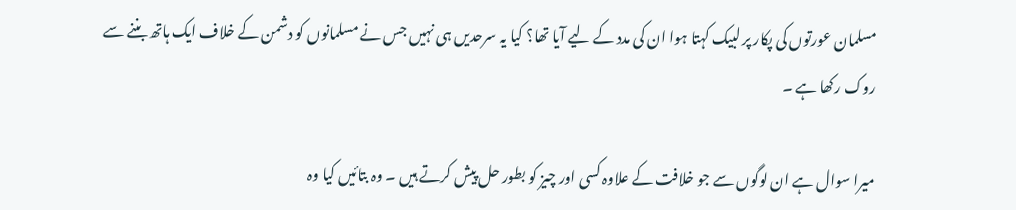مسلمان عورتوں کی پکار پر لبیک کہتا ہوا ان کی مدد کے لیے آیا تھا؟ کیا یہ سرحدیں ہی نہیں جس نے مسلمانوں کو دشمن کے خلاف ایک ہاتھ بننے سے روک رکھا ہے ۔

میرا سوال ہے ان لوگوں سے جو خلافت کے علاوہ کسی اور چیز کو بطور حل پیش کرتے ہیں ۔ وہ بتائیں کیا وہ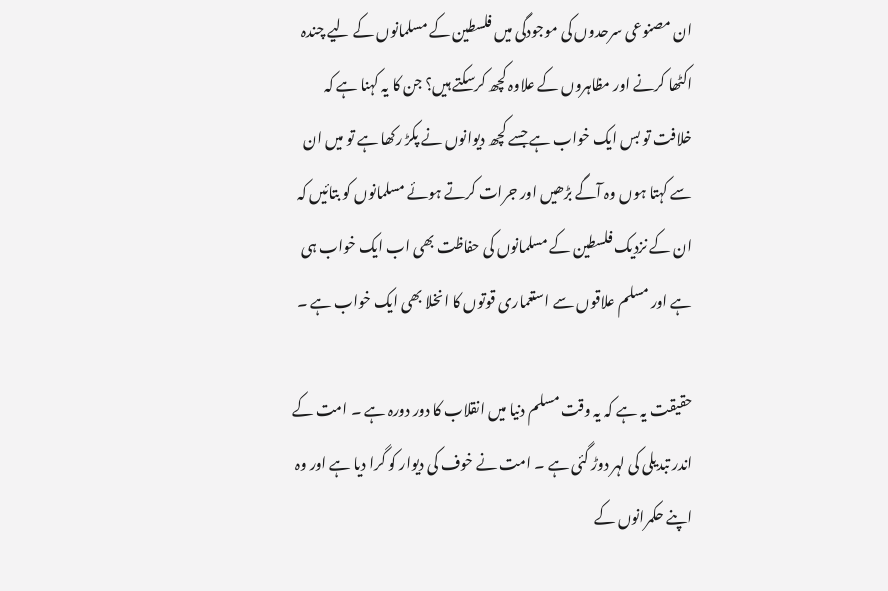ان مصنوعی سرحدوں کی موجودگی میں فلسطین کے مسلمانوں کے لیے چندہ اکٹھا کرنے اور مظاہروں کے علاوہ کچھ کرسکتے ہیں؟ جن کا یہ کہنا ہے کہ خلافت تو بس ایک خواب ہے جسے کچھ دیوانوں نے پکڑ رکھا ہے تو میں ان سے کہتا ہوں وہ آگے بڑھیں اور جرات کرتے ہوئے مسلمانوں کو بتائیں کہ ان کے نزدیک فلسطین کے مسلمانوں کی حفاظت بھی اب ایک خواب ہی ہے اور مسلم علاقوں سے استعماری قوتوں کا انخلا بھی ایک خواب ہے ۔

حقیقت یہ ہے کہ یہ وقت مسلم دنیا میں انقلاب کا دور دورہ ہے ۔ امت کے اندر تبدیلی کی لہر دوڑ گئی ہے ۔ امت نے خوف کی دیوار کو گرا دیا ہے اور وہ اپنے حکمرانوں کے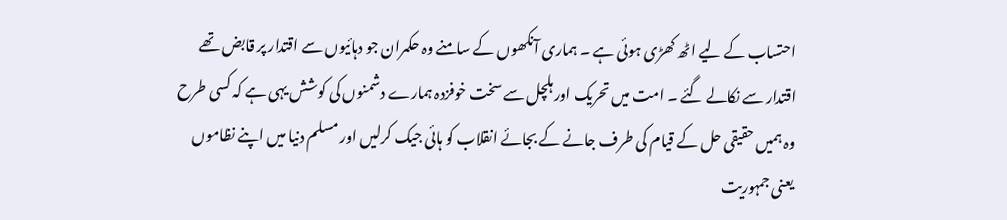احتساب کے لیے اٹھ کھڑی ہوئی ہے ۔ ہماری آنکھوں کے سامنے وہ حکمران جو دہائیوں سے اقتدار پر قابض تھے اقتدار سے نکالے گئے ۔ امت میں تحریک اور ہلچل سے سخت خوفزدہ ہمارے دشمنوں کی کوشش یہی ہے کہ کسی طرح وہ ہمیں حقیقی حل کے قیام کی طرف جانے کے بجائے انقلاب کو ہائی جیک کرلیں اور مسلم دنیا میں اپنے نظاموں یعنی جمہوریت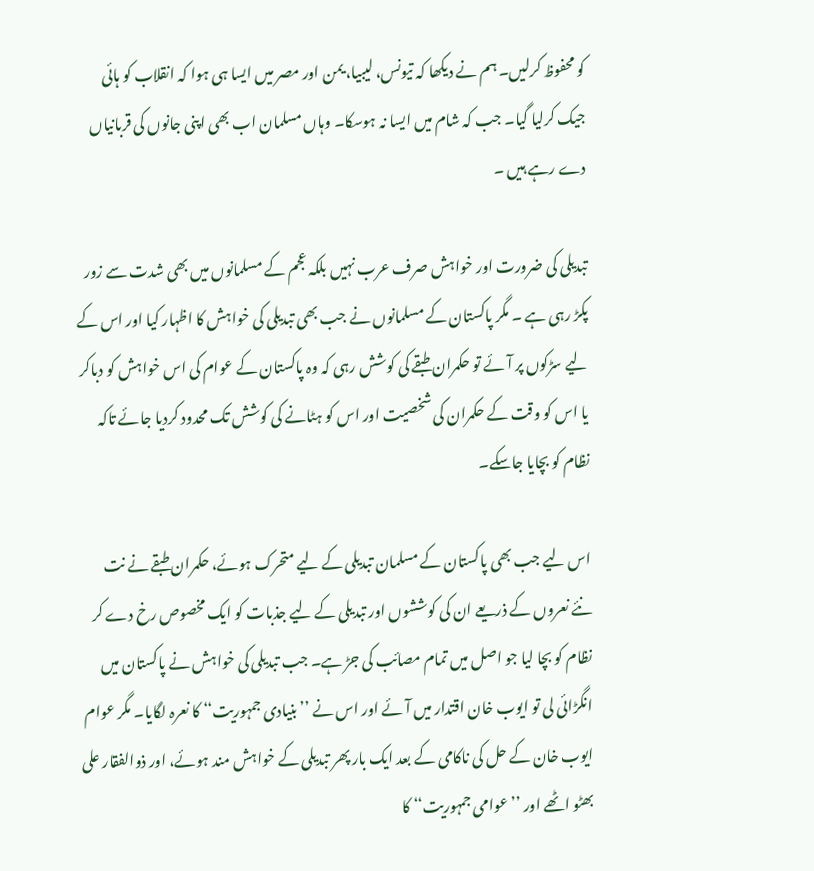کو محفوظ کرلیں۔ ہم نے دیکھا کہ تیونس، لیبیا، یمن اور مصر میں ایسا ہی ہوا کہ انقلاب کو ہائی جیک کرلیا گیا۔ جب کہ شام میں ایسا نہ ہوسکا۔ وہاں مسلمان اب بھی اپنی جانوں کی قربانیاں دے رہے ہیں ۔

تبدیلی کی ضرورت اور خواہش صرف عرب نہیں بلکہ عجم کے مسلمانوں میں بھی شدت سے زور پکڑ رہی ہے ۔ مگر پاکستان کے مسلمانوں نے جب بھی تبدیلی کی خواہش کا اظہار کیا اور اس کے لیے سڑکوں پر آئے تو حکمران طبقے کی کوشش رہی کہ وہ پاکستان کے عوام کی اس خواہش کو دباکر یا اس کو وقت کے حکمران کی شخصیت اور اس کو ہٹانے کی کوشش تک محدود کردیا جائے تاکہ نظام کو بچایا جاسکے۔

اس لیے جب بھی پاکستان کے مسلمان تبدیلی کے لیے متحرک ہوئے، حکمران طبقے نے نت نئے نعروں کے ذریعے ان کی کوششوں اور تبدیلی کے لیے جذبات کو ایک مخصوص رخ دے کر نظام کو بچا لیا جو اصل میں تمام مصائب کی جڑ ہے۔ جب تبدیلی کی خواہش نے پاکستان میں انگڑائی لی تو ایوب خان اقتدار میں آئے اور اس نے ’’بنیادی جمہوریت‘‘ کا نعرہ لگایا۔ مگر عوام ایوب خان کے حل کی ناکامی کے بعد ایک بار پھر تبدیلی کے خواہش مند ہوئے، اور ذوالفقار علی بھٹو اٹھے اور ’’عوامی جمہوریت‘‘ کا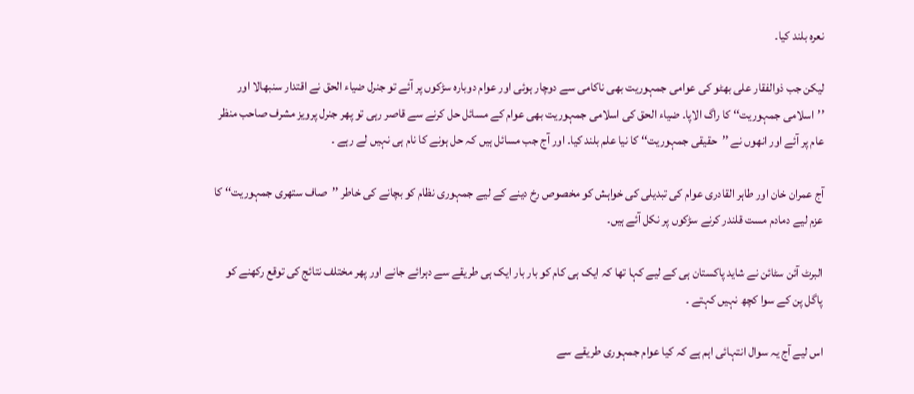نعرہ بلند کیا۔

لیکن جب ذوالفقار علی بھٹو کی عوامی جمہوریت بھی ناکامی سے دوچار ہوئی اور عوام دوبارہ سڑکوں پر آئے تو جنرل ضیاء الحق نے اقتدار سنبھالا اور ’’اسلامی جمہوریت‘‘ کا راگ الاپا۔ ضیاء الحق کی اسلامی جمہوریت بھی عوام کے مسائل حل کرنے سے قاصر رہی تو پھر جنرل پرویز مشرف صاحب منظر عام پر آئے اور انھوں نے ’’حقیقی جمہوریت‘‘ کا نیا علم بلند کیا۔ اور آج جب مسائل ہیں کہ حل ہونے کا نام ہی نہیں لے رہے ۔

آج عمران خان اور طاہر القادری عوام کی تبدیلی کی خواہش کو مخصوص رخ دینے کے لیے جمہوری نظام کو بچانے کی خاطر ’’صاف ستھری جمہوریت‘‘ کا عزم لیے دمادم مست قلندر کرنے سڑکوں پر نکل آئے ہیں۔

البرٹ آئن سٹائن نے شاید پاکستان ہی کے لیے کہا تھا کہ ایک ہی کام کو بار بار ایک ہی طریقے سے دہرائے جانے اور پھر مختلف نتائج کی توقع رکھنے کو پاگل پن کے سوا کچھ نہیں کہتے ۔

اس لیے آج یہ سوال انتہائی اہم ہے کہ کیا عوام جمہوری طریقے سے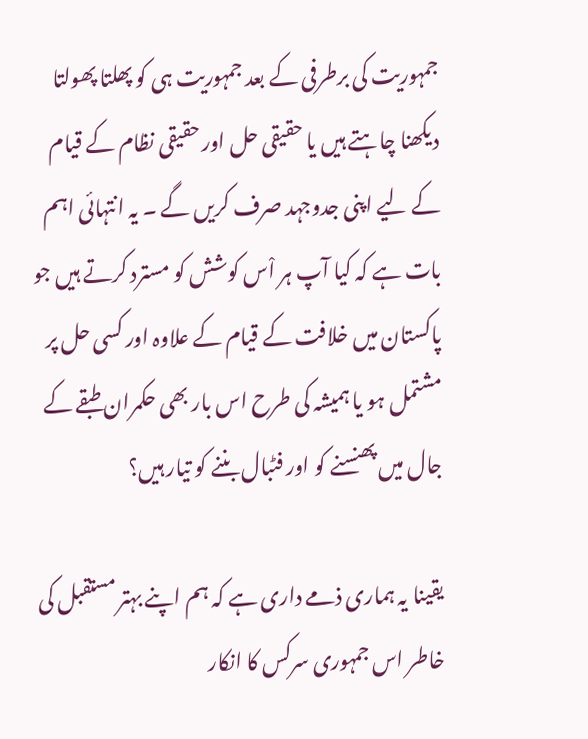جمہوریت کی برطرفی کے بعد جمہوریت ہی کو پھلتا پھولتا دیکھنا چاہتے ہیں یا حقیقی حل اور حقیقی نظام کے قیام کے لیے اپنی جدوجہد صرف کریں گے ۔ یہ انتہائی اہم بات ہے کہ کیا آپ ہر اْس کوشش کو مسترد کرتے ہیں جو پاکستان میں خلافت کے قیام کے علاوہ اور کسی حل پر مشتمل ہو یا ہمیشہ کی طرح اس بار بھی حکمران طبقے کے جال میں پھنسنے کو اور فٹبال بننے کو تیار ہیں؟

یقینا یہ ہماری ذمے داری ہے کہ ہم اپنے بہتر مستقبل کی خاطر اس جمہوری سرکس کا انکار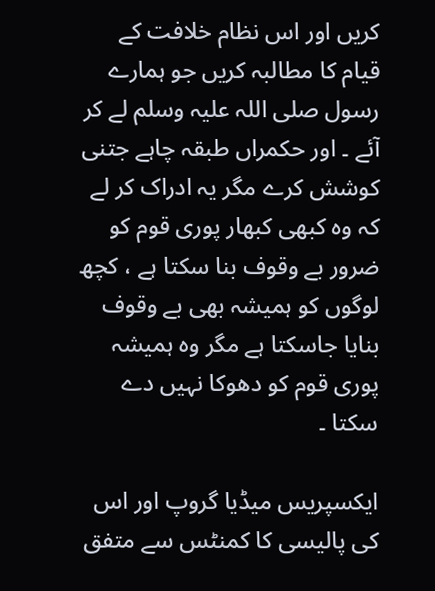کریں اور اس نظام خلافت کے قیام کا مطالبہ کریں جو ہمارے رسول صلی اللہ علیہ وسلم لے کر آئے ۔ اور حکمراں طبقہ چاہے جتنی کوشش کرے مگر یہ ادراک کر لے کہ وہ کبھی کبھار پوری قوم کو ضرور بے وقوف بنا سکتا ہے ، کچھ لوگوں کو ہمیشہ بھی بے وقوف بنایا جاسکتا ہے مگر وہ ہمیشہ پوری قوم کو دھوکا نہیں دے سکتا ۔

ایکسپریس میڈیا گروپ اور اس کی پالیسی کا کمنٹس سے متفق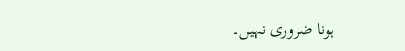ہونا ضروری نہیں۔